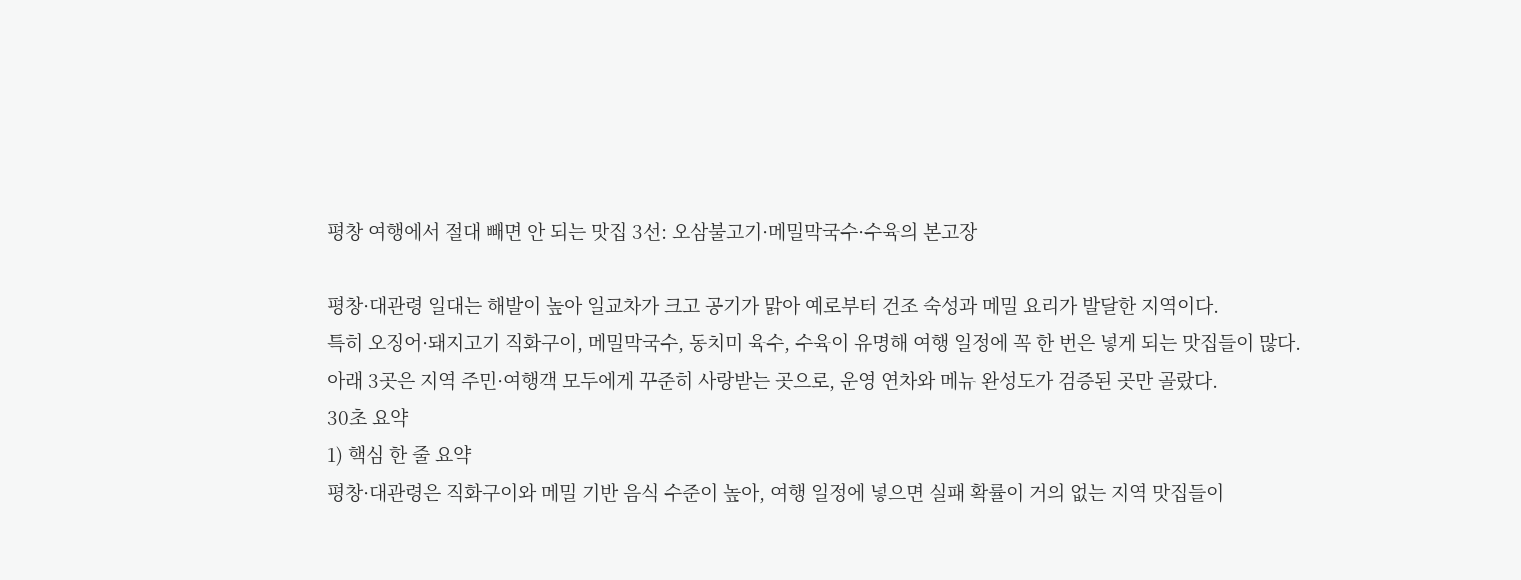평창 여행에서 절대 빼면 안 되는 맛집 3선: 오삼불고기·메밀막국수·수육의 본고장

평창·대관령 일대는 해발이 높아 일교차가 크고 공기가 맑아 예로부터 건조 숙성과 메밀 요리가 발달한 지역이다.
특히 오징어·돼지고기 직화구이, 메밀막국수, 동치미 육수, 수육이 유명해 여행 일정에 꼭 한 번은 넣게 되는 맛집들이 많다.
아래 3곳은 지역 주민·여행객 모두에게 꾸준히 사랑받는 곳으로, 운영 연차와 메뉴 완성도가 검증된 곳만 골랐다.
30초 요약
1) 핵심 한 줄 요약
평창·대관령은 직화구이와 메밀 기반 음식 수준이 높아, 여행 일정에 넣으면 실패 확률이 거의 없는 지역 맛집들이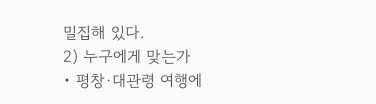밀집해 있다.
2) 누구에게 맞는가
• 평창·대관령 여행에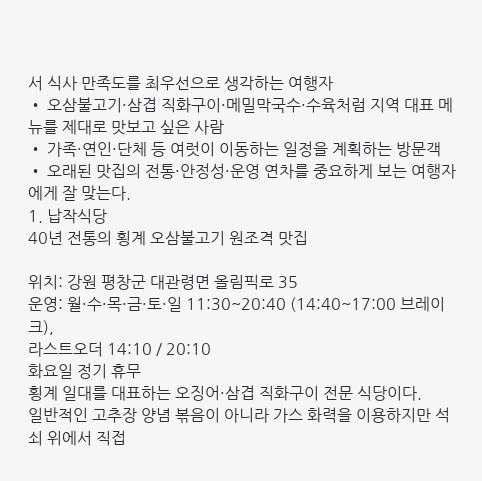서 식사 만족도를 최우선으로 생각하는 여행자
• 오삼불고기·삼겹 직화구이·메밀막국수·수육처럼 지역 대표 메뉴를 제대로 맛보고 싶은 사람
• 가족·연인·단체 등 여럿이 이동하는 일정을 계획하는 방문객
• 오래된 맛집의 전통·안정성·운영 연차를 중요하게 보는 여행자에게 잘 맞는다.
1. 납작식당
40년 전통의 횡계 오삼불고기 원조격 맛집

위치: 강원 평창군 대관령면 올림픽로 35
운영: 월·수·목·금·토·일 11:30~20:40 (14:40~17:00 브레이크),
라스트오더 14:10 / 20:10
화요일 정기 휴무
횡계 일대를 대표하는 오징어·삼겹 직화구이 전문 식당이다.
일반적인 고추장 양념 볶음이 아니라 가스 화력을 이용하지만 석쇠 위에서 직접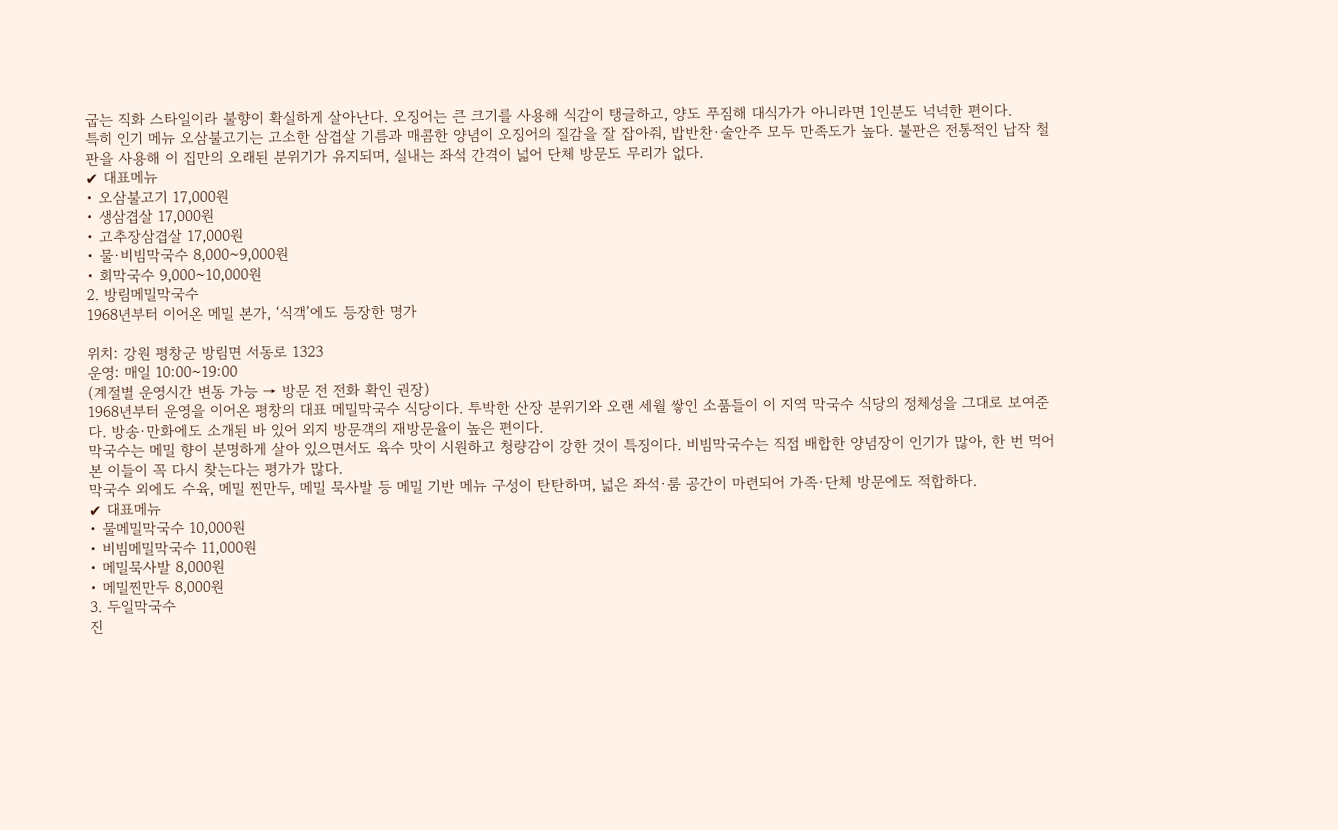굽는 직화 스타일이라 불향이 확실하게 살아난다. 오징어는 큰 크기를 사용해 식감이 탱글하고, 양도 푸짐해 대식가가 아니라면 1인분도 넉넉한 편이다.
특히 인기 메뉴 오삼불고기는 고소한 삼겹살 기름과 매콤한 양념이 오징어의 질감을 잘 잡아줘, 밥반찬·술안주 모두 만족도가 높다. 불판은 전통적인 납작 철판을 사용해 이 집만의 오래된 분위기가 유지되며, 실내는 좌석 간격이 넓어 단체 방문도 무리가 없다.
✔ 대표메뉴
• 오삼불고기 17,000원
• 생삼겹살 17,000원
• 고추장삼겹살 17,000원
• 물·비빔막국수 8,000~9,000원
• 회막국수 9,000~10,000원
2. 방림메밀막국수
1968년부터 이어온 메밀 본가, ‘식객’에도 등장한 명가

위치: 강원 평창군 방림면 서동로 1323
운영: 매일 10:00~19:00
(계절별 운영시간 변동 가능 → 방문 전 전화 확인 권장)
1968년부터 운영을 이어온 평창의 대표 메밀막국수 식당이다. 투박한 산장 분위기와 오랜 세월 쌓인 소품들이 이 지역 막국수 식당의 정체성을 그대로 보여준다. 방송·만화에도 소개된 바 있어 외지 방문객의 재방문율이 높은 편이다.
막국수는 메밀 향이 분명하게 살아 있으면서도 육수 맛이 시원하고 청량감이 강한 것이 특징이다. 비빔막국수는 직접 배합한 양념장이 인기가 많아, 한 번 먹어본 이들이 꼭 다시 찾는다는 평가가 많다.
막국수 외에도 수육, 메밀 찐만두, 메밀 묵사발 등 메밀 기반 메뉴 구성이 탄탄하며, 넓은 좌석·룸 공간이 마련되어 가족·단체 방문에도 적합하다.
✔ 대표메뉴
• 물메밀막국수 10,000원
• 비빔메밀막국수 11,000원
• 메밀묵사발 8,000원
• 메밀찐만두 8,000원
3. 두일막국수
진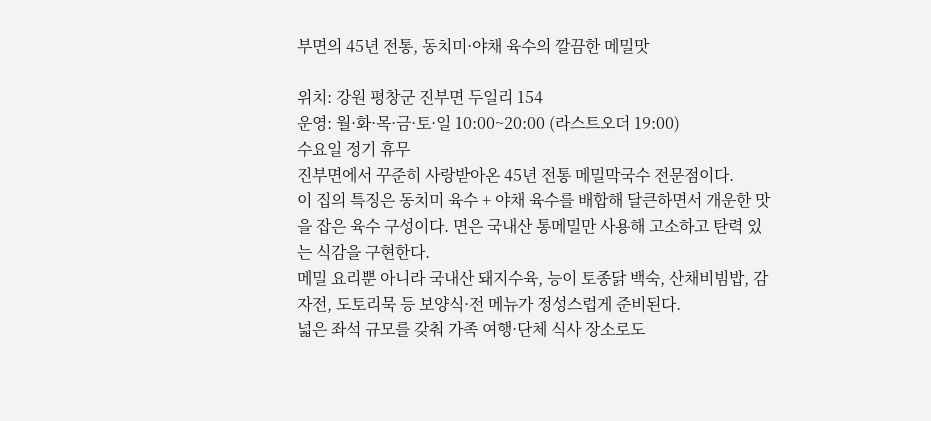부면의 45년 전통, 동치미·야채 육수의 깔끔한 메밀맛

위치: 강원 평창군 진부면 두일리 154
운영: 월·화·목·금·토·일 10:00~20:00 (라스트오더 19:00)
수요일 정기 휴무
진부면에서 꾸준히 사랑받아온 45년 전통 메밀막국수 전문점이다.
이 집의 특징은 동치미 육수 + 야채 육수를 배합해 달큰하면서 개운한 맛을 잡은 육수 구성이다. 면은 국내산 통메밀만 사용해 고소하고 탄력 있는 식감을 구현한다.
메밀 요리뿐 아니라 국내산 돼지수육, 능이 토종닭 백숙, 산채비빔밥, 감자전, 도토리묵 등 보양식·전 메뉴가 정성스럽게 준비된다.
넓은 좌석 규모를 갖춰 가족 여행·단체 식사 장소로도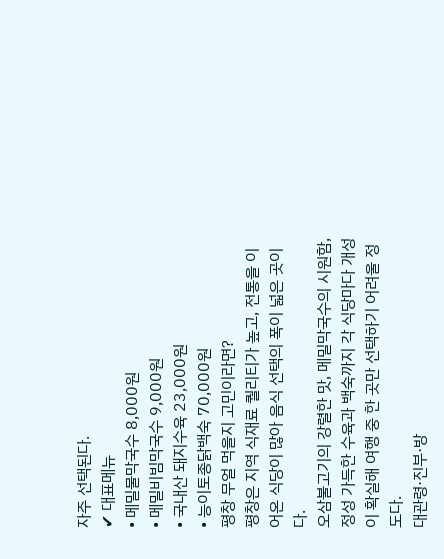자주 선택된다.
✔ 대표메뉴
• 메밀물막국수 8,000원
• 메밀비빔막국수 9,000원
• 국내산 돼지수육 23,000원
• 능이토종닭백숙 70,000원
평창 무얼 먹을지 고민이라면?
평창은 지역 식재료 퀄리티가 높고, 전통을 이어온 식당이 많아 음식 선택의 폭이 넓은 곳이다.
오삼불고기의 강렬한 맛, 메밀막국수의 시원함, 정성 가득한 수육과 백숙까지 각 식당마다 개성이 확실해 여행 중 한 곳만 선택하기 어려울 정도다.
대관령·진부·방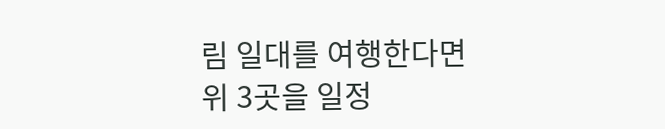림 일대를 여행한다면 위 3곳을 일정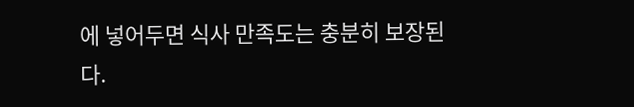에 넣어두면 식사 만족도는 충분히 보장된다.